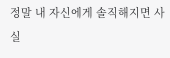정말 내 자신에게 솔직해지면 사실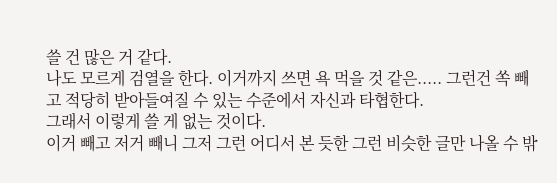쓸 건 많은 거 같다.
나도 모르게 검열을 한다. 이거까지 쓰면 욕 먹을 것 같은..... 그런건 쏙 빼고 적당히 받아들여질 수 있는 수준에서 자신과 타협한다.
그래서 이렇게 쓸 게 없는 것이다.
이거 빼고 저거 빼니 그저 그런 어디서 본 듯한 그런 비슷한 글만 나올 수 밖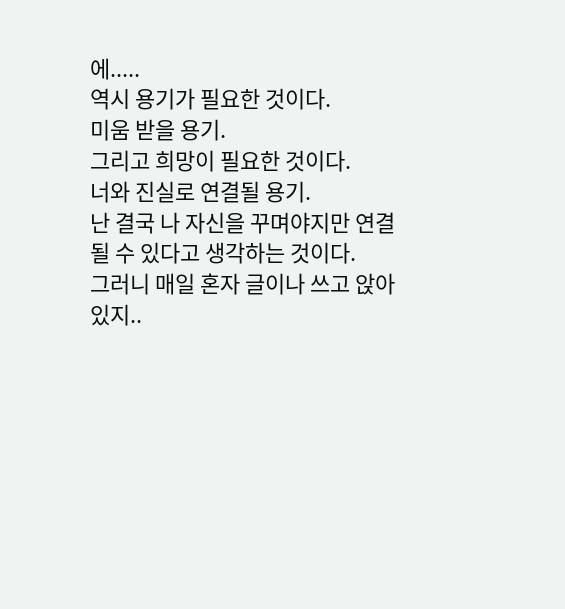에.....
역시 용기가 필요한 것이다.
미움 받을 용기.
그리고 희망이 필요한 것이다.
너와 진실로 연결될 용기.
난 결국 나 자신을 꾸며야지만 연결될 수 있다고 생각하는 것이다.
그러니 매일 혼자 글이나 쓰고 앉아있지..